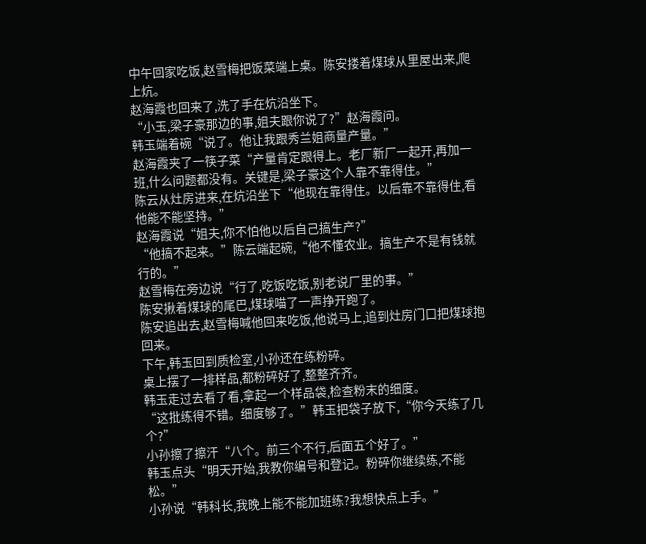中午回家吃饭,赵雪梅把饭菜端上桌。陈安搂着煤球从里屋出来,爬上炕。
赵海霞也回来了,洗了手在炕沿坐下。
“小玉,梁子豪那边的事,姐夫跟你说了?”赵海霞问。
韩玉端着碗“说了。他让我跟秀兰姐商量产量。”
赵海霞夹了一筷子菜“产量肯定跟得上。老厂新厂一起开,再加一班,什么问题都没有。关键是,梁子豪这个人靠不靠得住。”
陈云从灶房进来,在炕沿坐下“他现在靠得住。以后靠不靠得住,看他能不能坚持。”
赵海霞说“姐夫,你不怕他以后自己搞生产?”
“他搞不起来。”陈云端起碗,“他不懂农业。搞生产不是有钱就行的。”
赵雪梅在旁边说“行了,吃饭吃饭,别老说厂里的事。”
陈安揪着煤球的尾巴,煤球喵了一声挣开跑了。
陈安追出去,赵雪梅喊他回来吃饭,他说马上,追到灶房门口把煤球抱回来。
下午,韩玉回到质检室,小孙还在练粉碎。
桌上摆了一排样品,都粉碎好了,整整齐齐。
韩玉走过去看了看,拿起一个样品袋,检查粉末的细度。
“这批练得不错。细度够了。”韩玉把袋子放下,“你今天练了几个?”
小孙擦了擦汗“八个。前三个不行,后面五个好了。”
韩玉点头“明天开始,我教你编号和登记。粉碎你继续练,不能松。”
小孙说“韩科长,我晚上能不能加班练?我想快点上手。”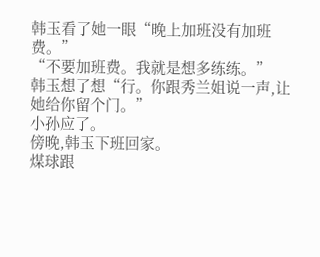韩玉看了她一眼“晚上加班没有加班费。”
“不要加班费。我就是想多练练。”
韩玉想了想“行。你跟秀兰姐说一声,让她给你留个门。”
小孙应了。
傍晚,韩玉下班回家。
煤球跟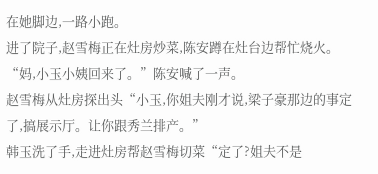在她脚边,一路小跑。
进了院子,赵雪梅正在灶房炒菜,陈安蹲在灶台边帮忙烧火。
“妈,小玉小姨回来了。”陈安喊了一声。
赵雪梅从灶房探出头“小玉,你姐夫刚才说,梁子豪那边的事定了,搞展示厅。让你跟秀兰排产。”
韩玉洗了手,走进灶房帮赵雪梅切菜“定了?姐夫不是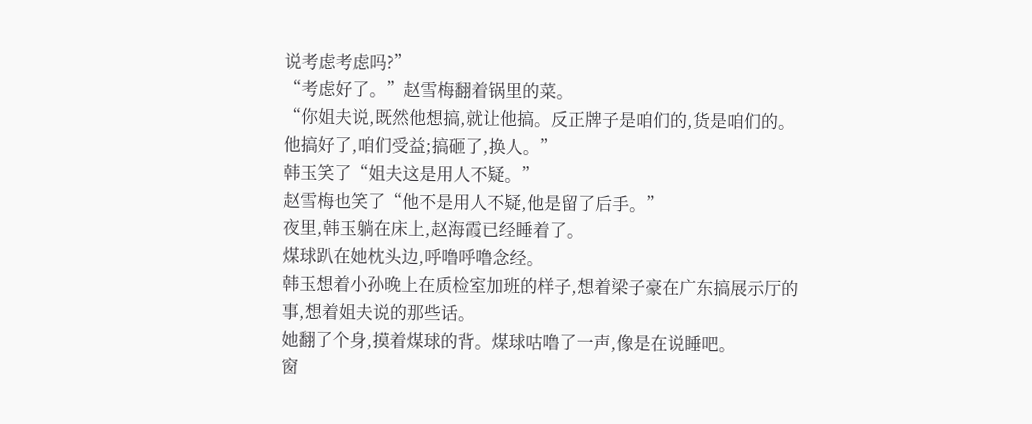说考虑考虑吗?”
“考虑好了。”赵雪梅翻着锅里的菜。
“你姐夫说,既然他想搞,就让他搞。反正牌子是咱们的,货是咱们的。他搞好了,咱们受益;搞砸了,换人。”
韩玉笑了“姐夫这是用人不疑。”
赵雪梅也笑了“他不是用人不疑,他是留了后手。”
夜里,韩玉躺在床上,赵海霞已经睡着了。
煤球趴在她枕头边,呼噜呼噜念经。
韩玉想着小孙晚上在质检室加班的样子,想着梁子豪在广东搞展示厅的事,想着姐夫说的那些话。
她翻了个身,摸着煤球的背。煤球咕噜了一声,像是在说睡吧。
窗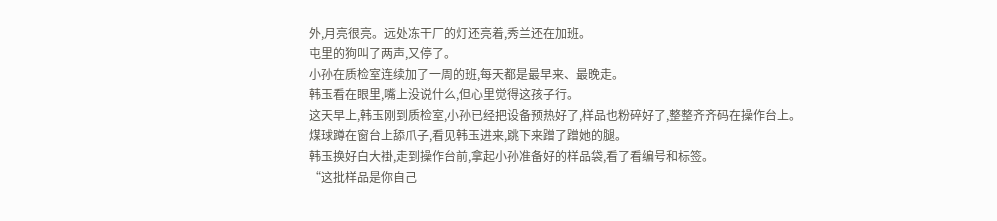外,月亮很亮。远处冻干厂的灯还亮着,秀兰还在加班。
屯里的狗叫了两声,又停了。
小孙在质检室连续加了一周的班,每天都是最早来、最晚走。
韩玉看在眼里,嘴上没说什么,但心里觉得这孩子行。
这天早上,韩玉刚到质检室,小孙已经把设备预热好了,样品也粉碎好了,整整齐齐码在操作台上。
煤球蹲在窗台上舔爪子,看见韩玉进来,跳下来蹭了蹭她的腿。
韩玉换好白大褂,走到操作台前,拿起小孙准备好的样品袋,看了看编号和标签。
“这批样品是你自己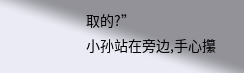取的?”
小孙站在旁边,手心攥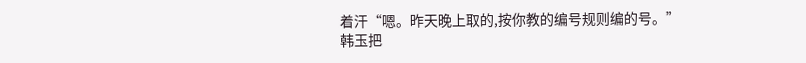着汗“嗯。昨天晚上取的,按你教的编号规则编的号。”
韩玉把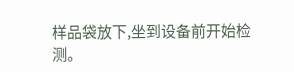样品袋放下,坐到设备前开始检测。